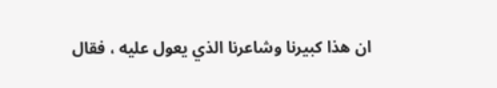ان هذا كبيرنا وشاعرنا الذي يعول عليه ، فقال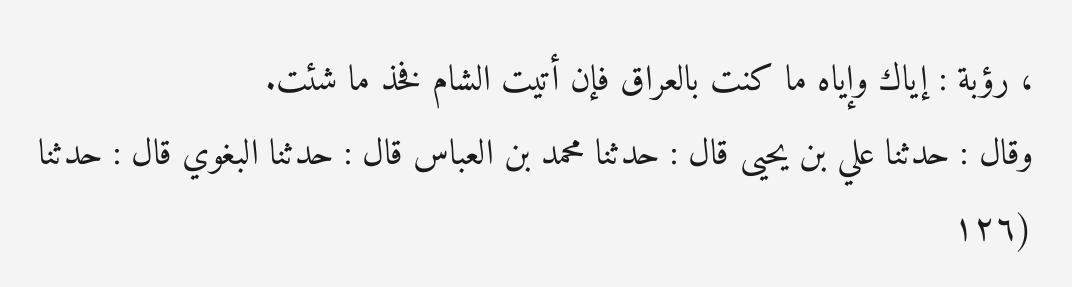، رؤبة : إياك وإياه ما كنت بالعراق فإن أتيت الشام فخذ ما شئت.
وقال : حدثنا علي بن يحيى قال : حدثنا محمد بن العباس قال : حدثنا البغوي قال : حدثنا (١٢٦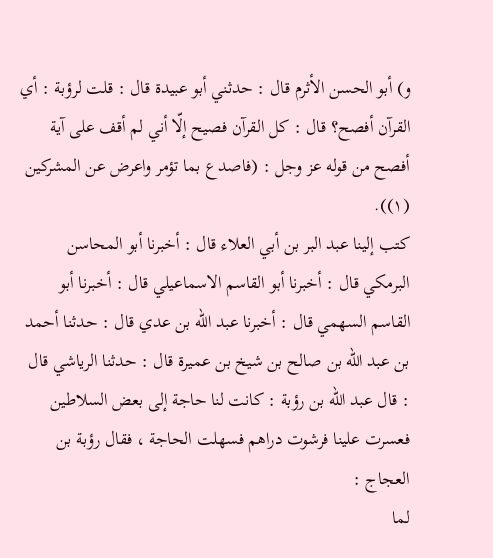و) أبو الحسن الأثرم قال : حدثني أبو عبيدة قال : قلت لرؤبة : أي القرآن أفصح؟ قال : كل القرآن فصيح إلّا أني لم أقف على آية أفصح من قوله عز وجل : (فاصدع بما تؤمر واعرض عن المشركين (١)).
كتب إلينا عبد البر بن أبي العلاء قال : أخبرنا أبو المحاسن البرمكي قال : أخبرنا أبو القاسم الاسماعيلي قال : أخبرنا أبو القاسم السهمي قال : أخبرنا عبد الله بن عدي قال : حدثنا أحمد بن عبد الله بن صالح بن شيخ بن عميرة قال : حدثنا الرياشي قال : قال عبد الله بن رؤبة : كانت لنا حاجة إلى بعض السلاطين فعسرت علينا فرشوت دراهم فسهلت الحاجة ، فقال رؤبة بن العجاج :
لما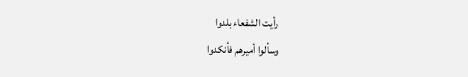رأيت الشفعاء بلدوا
وسألوا أميرهم فأنكدوا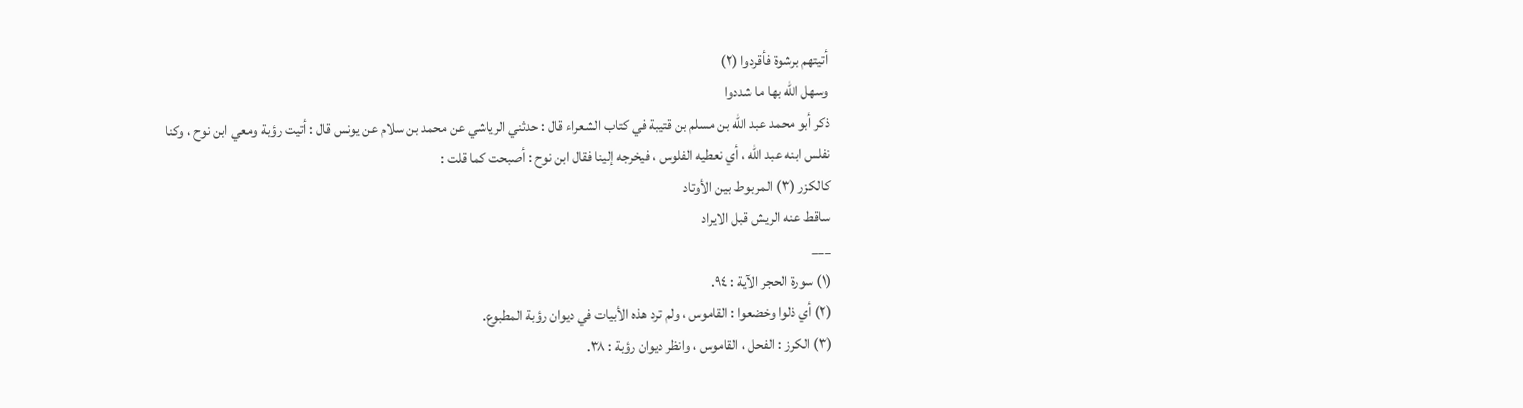أتيتهم برشوة فأقردوا (٢)
وسهل الله بها ما شددوا
ذكر أبو محمد عبد الله بن مسلم بن قتيبة في كتاب الشعراء قال : حدثني الرياشي عن محمد بن سلام عن يونس قال : أتيت رؤبة ومعي ابن نوح ، وكنا نفلس ابنه عبد الله ، أي نعطيه الفلوس ، فيخرجه إلينا فقال ابن نوح : أصبحت كما قلت :
كالكزر (٣) المربوط بين الأوتاد
ساقط عنه الريش قبل الايراد
___
(١) سورة الحجر الآية : ٩٤.
(٢) أي ذلوا وخضعوا : القاموس ، ولم ترد هذه الأبيات في ديوان رؤبة المطبوع.
(٣) الكرز : الفحل ، القاموس ، وانظر ديوان رؤبة : ٣٨.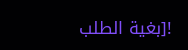![بغية الطلب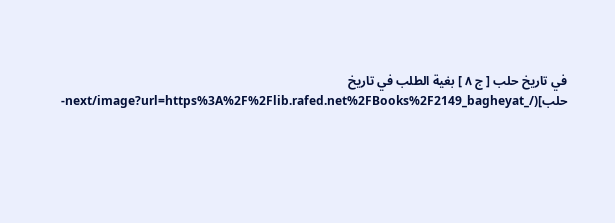في تاريخ حلب [ ج ٨ ] بغية الطلب في تاريخ حلب](/_next/image?url=https%3A%2F%2Flib.rafed.net%2FBooks%2F2149_bagheyat-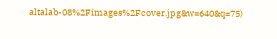altalab-08%2Fimages%2Fcover.jpg&w=640&q=75)